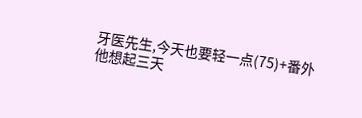牙医先生,今天也要轻一点(75)+番外
他想起三天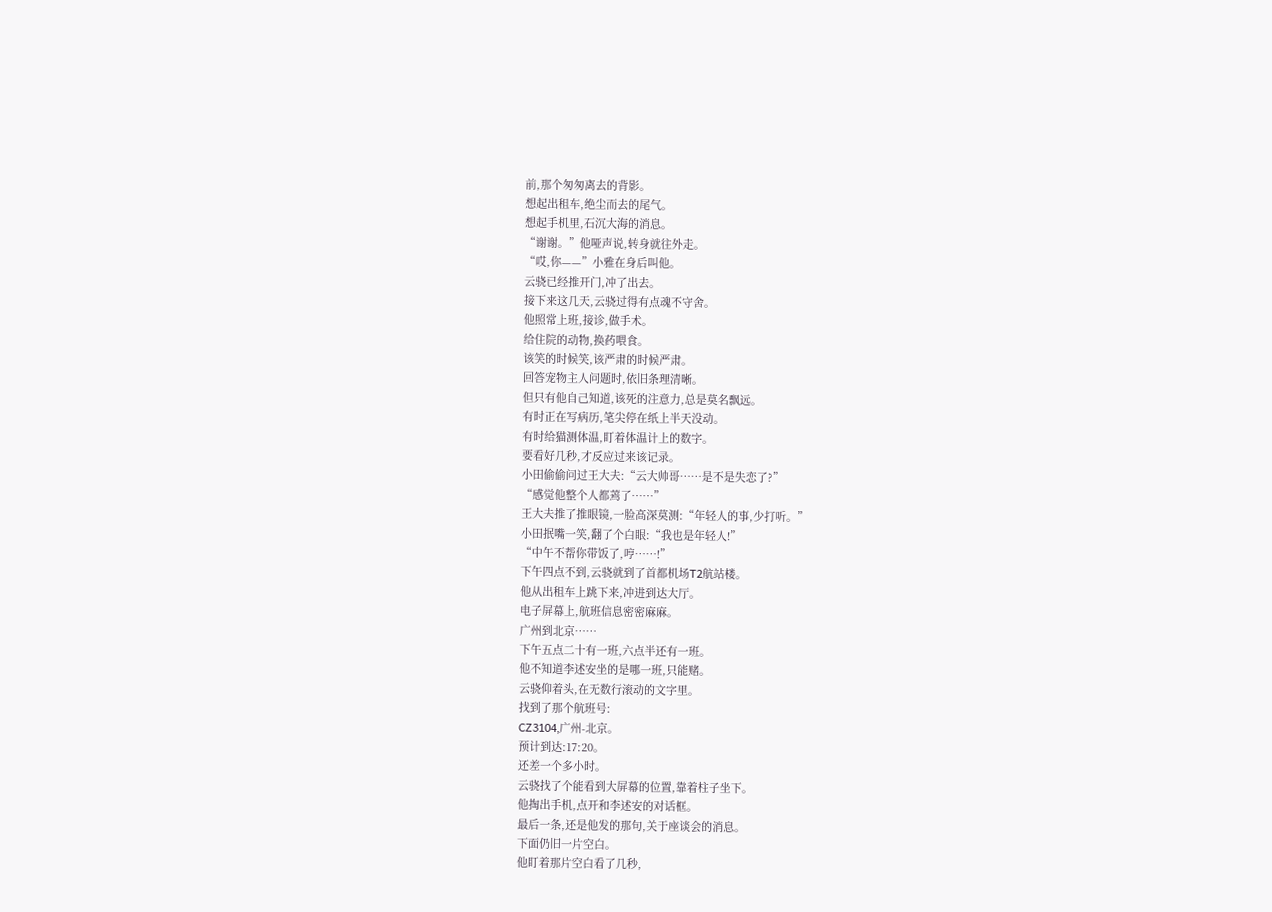前,那个匆匆离去的背影。
想起出租车,绝尘而去的尾气。
想起手机里,石沉大海的消息。
“谢谢。”他哑声说,转身就往外走。
“哎,你——”小雅在身后叫他。
云骁已经推开门,冲了出去。
接下来这几天,云骁过得有点魂不守舍。
他照常上班,接诊,做手术。
给住院的动物,换药喂食。
该笑的时候笑,该严肃的时候严肃。
回答宠物主人问题时,依旧条理清晰。
但只有他自己知道,该死的注意力,总是莫名飘远。
有时正在写病历,笔尖停在纸上半天没动。
有时给猫测体温,盯着体温计上的数字。
要看好几秒,才反应过来该记录。
小田偷偷问过王大夫:“云大帅哥……是不是失恋了?”
“感觉他整个人都蔫了……”
王大夫推了推眼镜,一脸高深莫测:“年轻人的事,少打听。”
小田抿嘴一笑,翻了个白眼:“我也是年轻人!”
“中午不帮你带饭了,哼……!”
下午四点不到,云骁就到了首都机场T2航站楼。
他从出租车上跳下来,冲进到达大厅。
电子屏幕上,航班信息密密麻麻。
广州到北京……
下午五点二十有一班,六点半还有一班。
他不知道李述安坐的是哪一班,只能赌。
云骁仰着头,在无数行滚动的文字里。
找到了那个航班号:
CZ3104,广州-北京。
预计到达:17:20。
还差一个多小时。
云骁找了个能看到大屏幕的位置,靠着柱子坐下。
他掏出手机,点开和李述安的对话框。
最后一条,还是他发的那句,关于座谈会的消息。
下面仍旧一片空白。
他盯着那片空白看了几秒,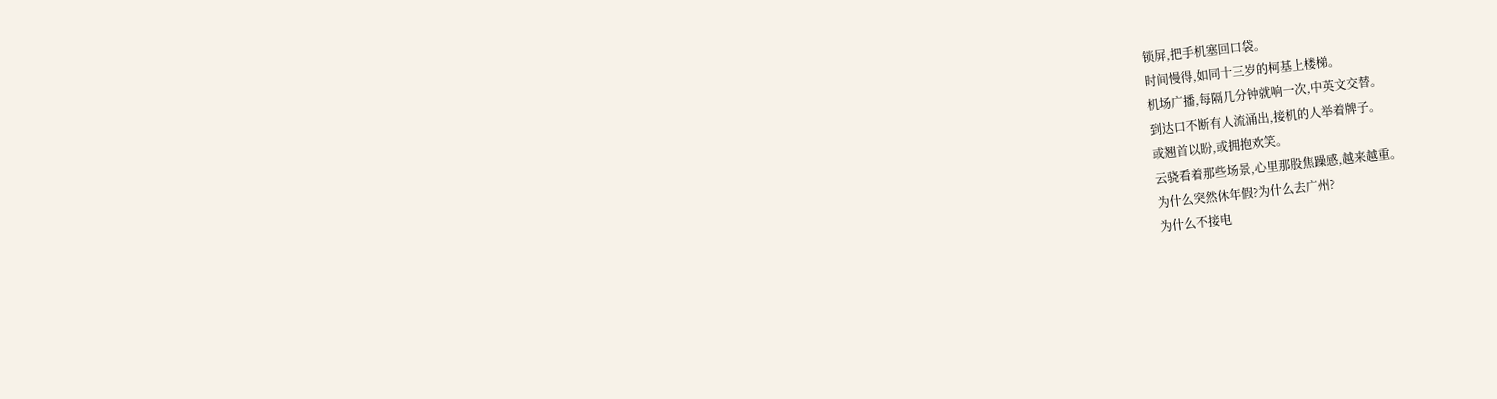锁屏,把手机塞回口袋。
时间慢得,如同十三岁的柯基上楼梯。
机场广播,每隔几分钟就响一次,中英文交替。
到达口不断有人流涌出,接机的人举着牌子。
或翘首以盼,或拥抱欢笑。
云骁看着那些场景,心里那股焦躁感,越来越重。
为什么突然休年假?为什么去广州?
为什么不接电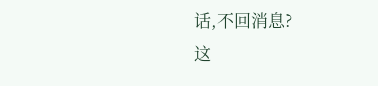话,不回消息?
这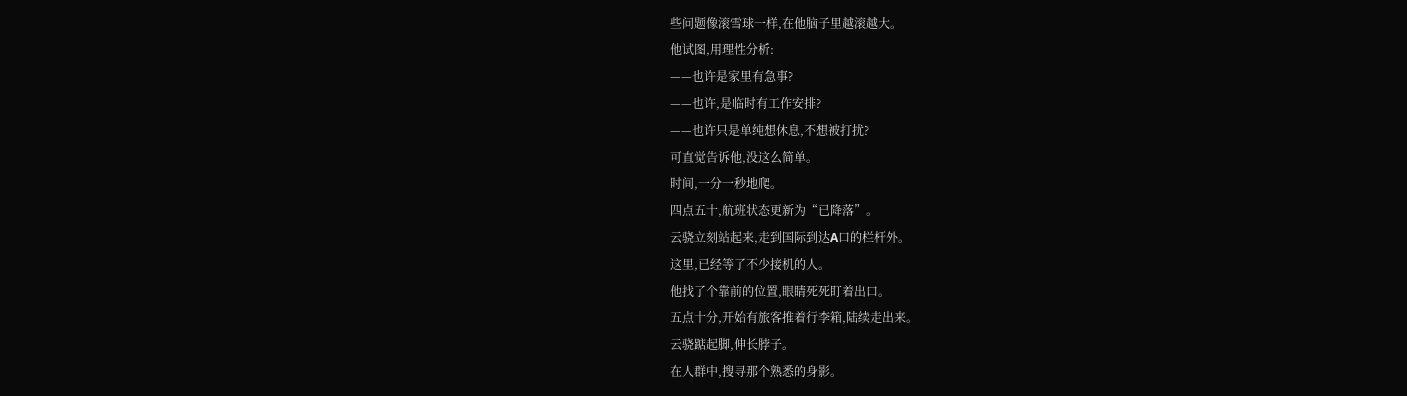些问题像滚雪球一样,在他脑子里越滚越大。
他试图,用理性分析:
——也许是家里有急事?
——也许,是临时有工作安排?
——也许只是单纯想休息,不想被打扰?
可直觉告诉他,没这么简单。
时间,一分一秒地爬。
四点五十,航班状态更新为“已降落”。
云骁立刻站起来,走到国际到达A口的栏杆外。
这里,已经等了不少接机的人。
他找了个靠前的位置,眼睛死死盯着出口。
五点十分,开始有旅客推着行李箱,陆续走出来。
云骁踮起脚,伸长脖子。
在人群中,搜寻那个熟悉的身影。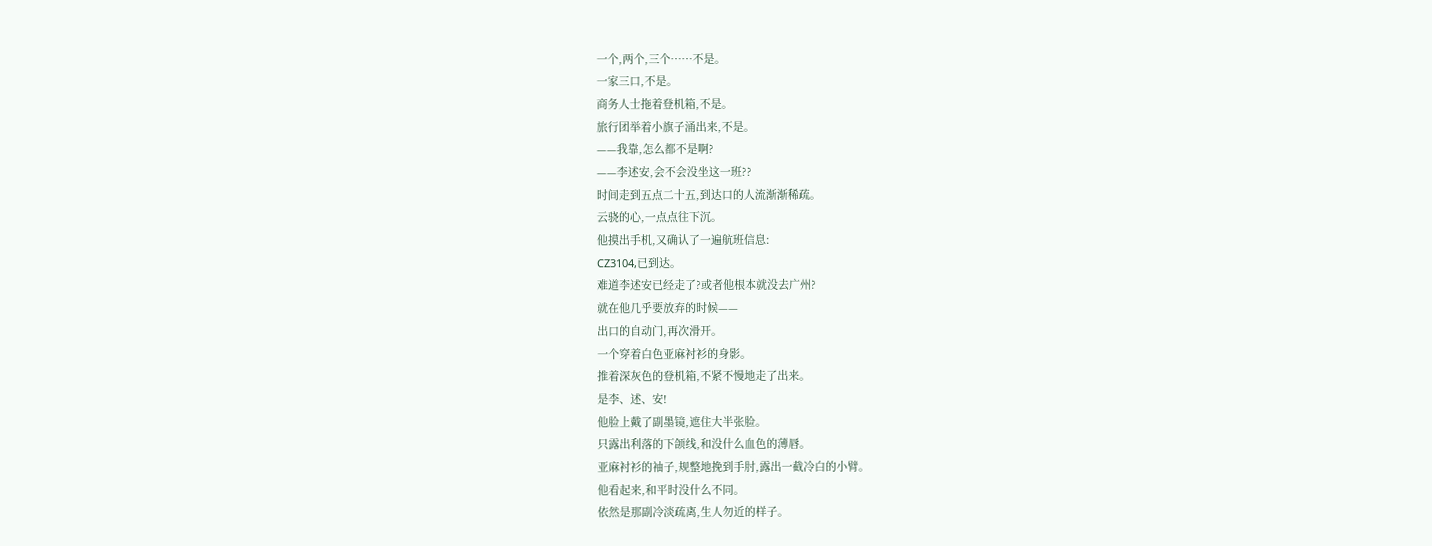一个,两个,三个……不是。
一家三口,不是。
商务人士拖着登机箱,不是。
旅行团举着小旗子涌出来,不是。
——我靠,怎么都不是啊?
——李述安,会不会没坐这一班??
时间走到五点二十五,到达口的人流渐渐稀疏。
云骁的心,一点点往下沉。
他摸出手机,又确认了一遍航班信息:
CZ3104,已到达。
难道李述安已经走了?或者他根本就没去广州?
就在他几乎要放弃的时候——
出口的自动门,再次滑开。
一个穿着白色亚麻衬衫的身影。
推着深灰色的登机箱,不紧不慢地走了出来。
是李、述、安!
他脸上戴了副墨镜,遮住大半张脸。
只露出利落的下颌线,和没什么血色的薄唇。
亚麻衬衫的袖子,规整地挽到手肘,露出一截冷白的小臂。
他看起来,和平时没什么不同。
依然是那副冷淡疏离,生人勿近的样子。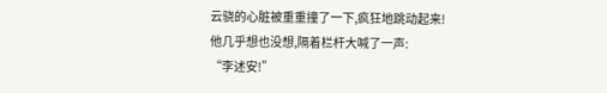云骁的心脏被重重撞了一下,疯狂地跳动起来!
他几乎想也没想,隔着栏杆大喊了一声:
“李述安!”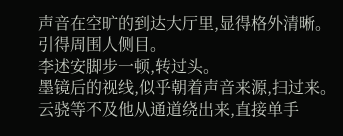声音在空旷的到达大厅里,显得格外清晰。
引得周围人侧目。
李述安脚步一顿,转过头。
墨镜后的视线,似乎朝着声音来源,扫过来。
云骁等不及他从通道绕出来,直接单手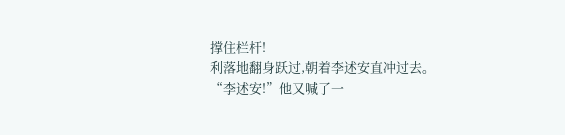撑住栏杆!
利落地翻身跃过,朝着李述安直冲过去。
“李述安!”他又喊了一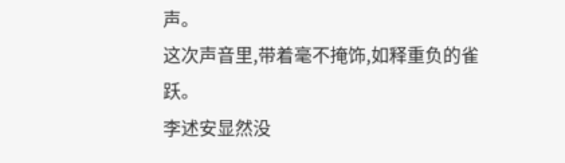声。
这次声音里,带着毫不掩饰,如释重负的雀跃。
李述安显然没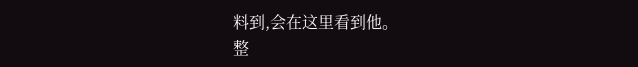料到,会在这里看到他。
整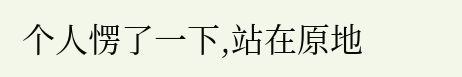个人愣了一下,站在原地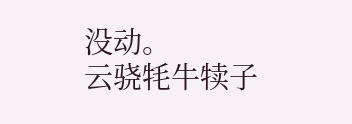没动。
云骁牦牛犊子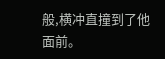般,横冲直撞到了他面前。